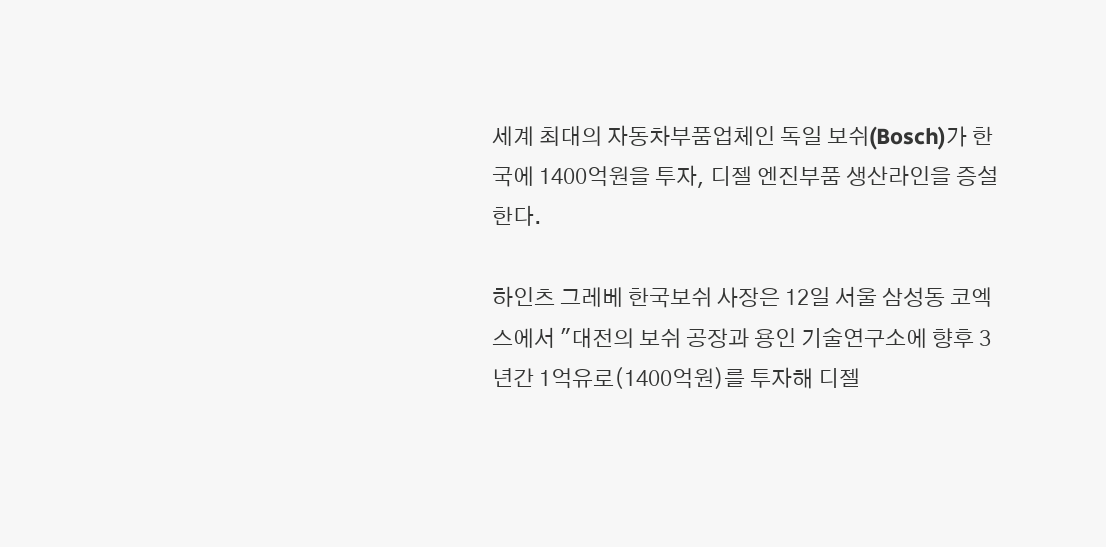세계 최대의 자동차부품업체인 독일 보쉬(Bosch)가 한국에 1400억원을 투자, 디젤 엔진부품 생산라인을 증설한다.

하인츠 그레베 한국보쉬 사장은 12일 서울 삼성동 코엑스에서 "대전의 보쉬 공장과 용인 기술연구소에 향후 3년간 1억유로(1400억원)를 투자해 디젤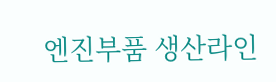엔진부품 생산라인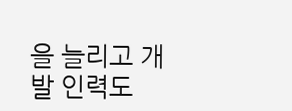을 늘리고 개발 인력도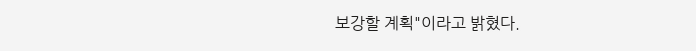보강할 계획"이라고 밝혔다.